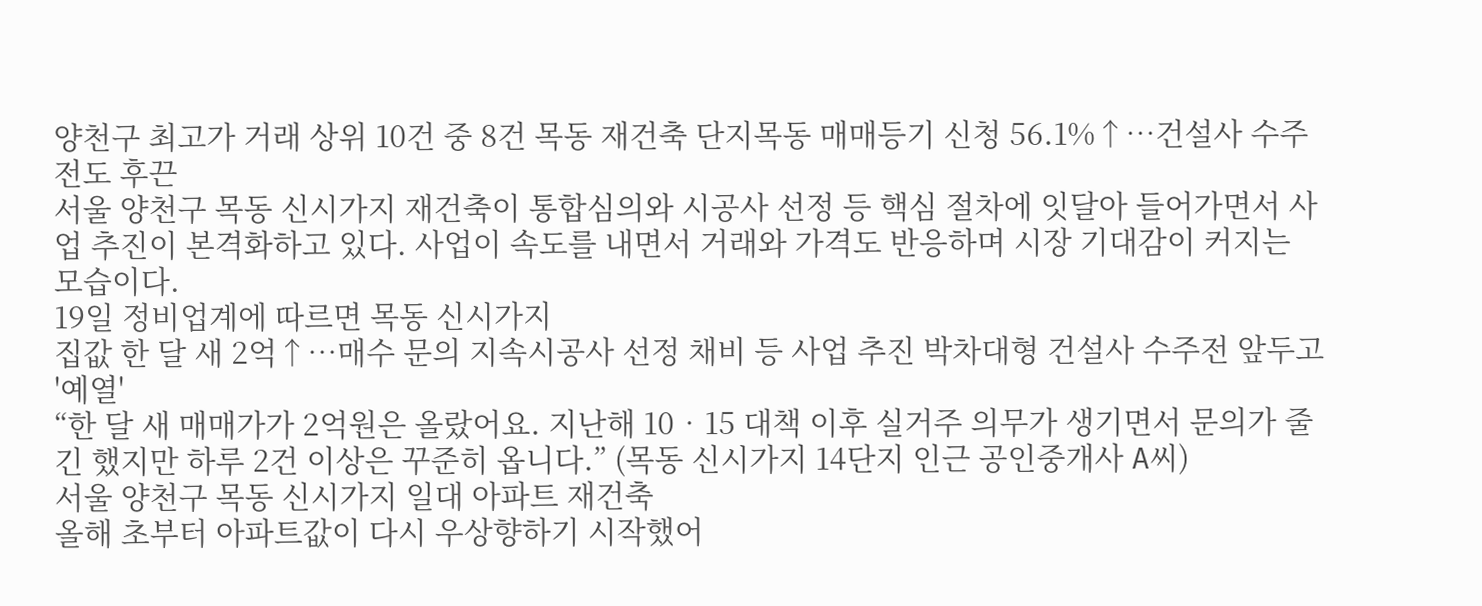양천구 최고가 거래 상위 10건 중 8건 목동 재건축 단지목동 매매등기 신청 56.1%↑⋯건설사 수주전도 후끈
서울 양천구 목동 신시가지 재건축이 통합심의와 시공사 선정 등 핵심 절차에 잇달아 들어가면서 사업 추진이 본격화하고 있다. 사업이 속도를 내면서 거래와 가격도 반응하며 시장 기대감이 커지는 모습이다.
19일 정비업계에 따르면 목동 신시가지
집값 한 달 새 2억↑…매수 문의 지속시공사 선정 채비 등 사업 추진 박차대형 건설사 수주전 앞두고 '예열'
“한 달 새 매매가가 2억원은 올랐어요. 지난해 10‧15 대책 이후 실거주 의무가 생기면서 문의가 줄긴 했지만 하루 2건 이상은 꾸준히 옵니다.” (목동 신시가지 14단지 인근 공인중개사 A씨)
서울 양천구 목동 신시가지 일대 아파트 재건축
올해 초부터 아파트값이 다시 우상향하기 시작했어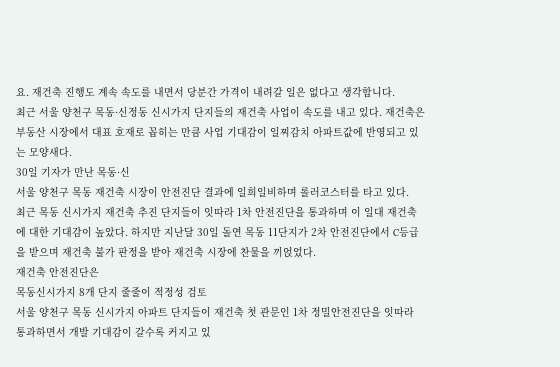요. 재건축 진행도 계속 속도를 내면서 당분간 가격이 내려갈 일은 없다고 생각합니다.
최근 서울 양천구 목동·신정동 신시가지 단지들의 재건축 사업이 속도를 내고 있다. 재건축은 부동산 시장에서 대표 호재로 꼽히는 만큼 사업 기대감이 일찌감치 아파트값에 반영되고 있는 모양새다.
30일 기자가 만난 목동·신
서울 양천구 목동 재건축 시장이 안전진단 결과에 일희일비하며 롤러코스터를 타고 있다.
최근 목동 신시가지 재건축 추진 단지들이 잇따라 1차 안전진단을 통과하며 이 일대 재건축에 대한 기대감이 높았다. 하지만 지난달 30일 돌연 목동 11단지가 2차 안전진단에서 C등급을 받으며 재건축 불가 판정을 받아 재건축 시장에 찬물을 끼얹었다.
재건축 안전진단은
목동신시가지 8개 단지 줄줄이 적정성 검토
서울 양천구 목동 신시가지 아파트 단지들이 재건축 첫 관문인 1차 정밀안전진단을 잇따라 통과하면서 개발 기대감이 갈수록 커지고 있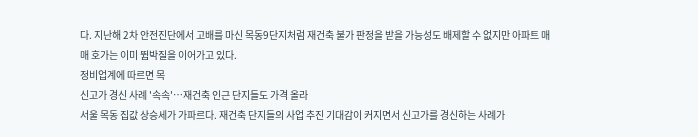다. 지난해 2차 안전진단에서 고배를 마신 목동9단지처럼 재건축 불가 판정을 받을 가능성도 배제할 수 없지만 아파트 매매 호가는 이미 뜀박질을 이어가고 있다.
정비업계에 따르면 목
신고가 경신 사례 '속속'…재건축 인근 단지들도 가격 올라
서울 목동 집값 상승세가 가파르다. 재건축 단지들의 사업 추진 기대감이 커지면서 신고가를 경신하는 사례가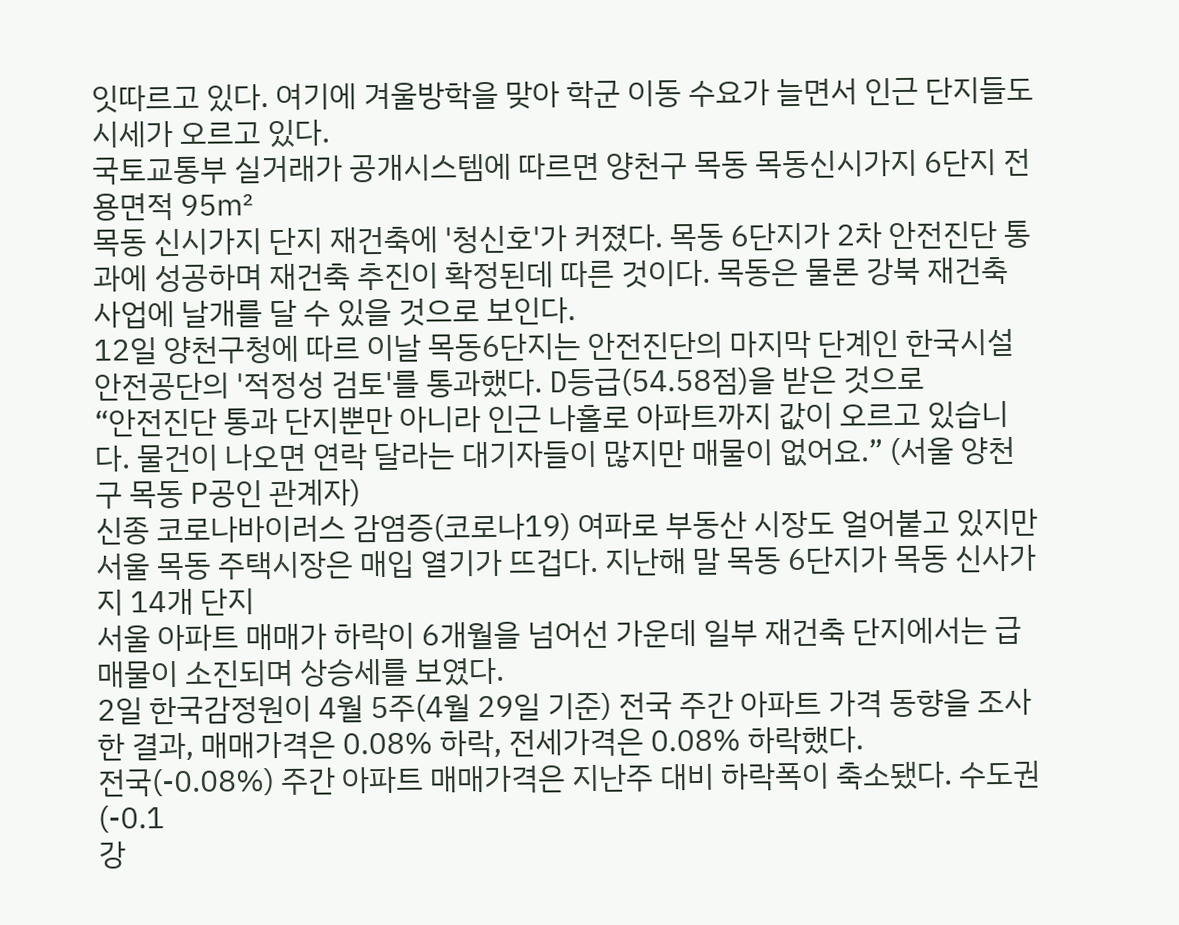잇따르고 있다. 여기에 겨울방학을 맞아 학군 이동 수요가 늘면서 인근 단지들도 시세가 오르고 있다.
국토교통부 실거래가 공개시스템에 따르면 양천구 목동 목동신시가지 6단지 전용면적 95㎡
목동 신시가지 단지 재건축에 '청신호'가 커졌다. 목동 6단지가 2차 안전진단 통과에 성공하며 재건축 추진이 확정된데 따른 것이다. 목동은 물론 강북 재건축 사업에 날개를 달 수 있을 것으로 보인다.
12일 양천구청에 따르 이날 목동6단지는 안전진단의 마지막 단계인 한국시설안전공단의 '적정성 검토'를 통과했다. D등급(54.58점)을 받은 것으로
“안전진단 통과 단지뿐만 아니라 인근 나홀로 아파트까지 값이 오르고 있습니다. 물건이 나오면 연락 달라는 대기자들이 많지만 매물이 없어요.” (서울 양천구 목동 P공인 관계자)
신종 코로나바이러스 감염증(코로나19) 여파로 부동산 시장도 얼어붙고 있지만 서울 목동 주택시장은 매입 열기가 뜨겁다. 지난해 말 목동 6단지가 목동 신사가지 14개 단지
서울 아파트 매매가 하락이 6개월을 넘어선 가운데 일부 재건축 단지에서는 급매물이 소진되며 상승세를 보였다.
2일 한국감정원이 4월 5주(4월 29일 기준) 전국 주간 아파트 가격 동향을 조사한 결과, 매매가격은 0.08% 하락, 전세가격은 0.08% 하락했다.
전국(-0.08%) 주간 아파트 매매가격은 지난주 대비 하락폭이 축소됐다. 수도권(-0.1
강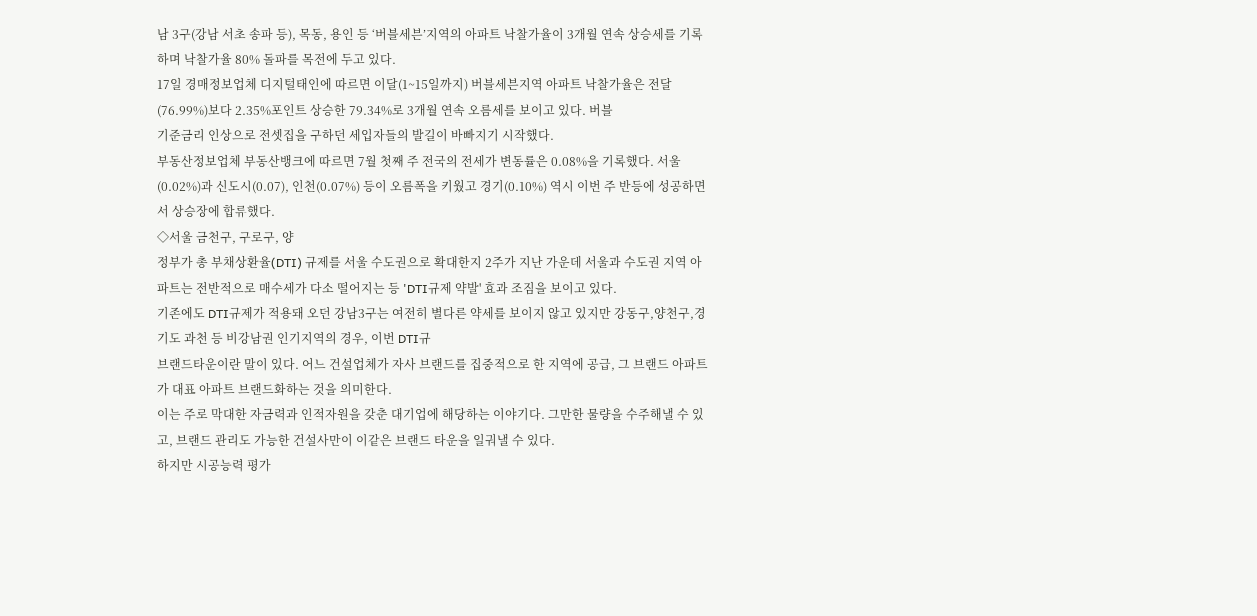남 3구(강남 서초 송파 등), 목동, 용인 등 ‘버블세븐’지역의 아파트 낙찰가율이 3개월 연속 상승세를 기록하며 낙찰가율 80% 돌파를 목전에 두고 있다.
17일 경매정보업체 디지털태인에 따르면 이달(1~15일까지) 버블세븐지역 아파트 낙찰가율은 전달(76.99%)보다 2.35%포인트 상승한 79.34%로 3개월 연속 오름세를 보이고 있다. 버블
기준금리 인상으로 전셋집을 구하던 세입자들의 발길이 바빠지기 시작했다.
부동산정보업체 부동산뱅크에 따르면 7월 첫째 주 전국의 전세가 변동률은 0.08%을 기록했다. 서울(0.02%)과 신도시(0.07), 인천(0.07%) 등이 오름폭을 키웠고 경기(0.10%) 역시 이번 주 반등에 성공하면서 상승장에 합류했다.
◇서울 금천구, 구로구, 양
정부가 총 부채상환율(DTI) 규제를 서울 수도권으로 확대한지 2주가 지난 가운데 서울과 수도권 지역 아파트는 전반적으로 매수세가 다소 떨어지는 등 'DTI규제 약발' 효과 조짐을 보이고 있다.
기존에도 DTI규제가 적용돼 오던 강남3구는 여전히 별다른 약세를 보이지 않고 있지만 강동구,양천구,경기도 과천 등 비강남권 인기지역의 경우, 이번 DTI규
브랜드타운이란 말이 있다. 어느 건설업체가 자사 브랜드를 집중적으로 한 지역에 공급, 그 브랜드 아파트가 대표 아파트 브랜드화하는 것을 의미한다.
이는 주로 막대한 자금력과 인적자원을 갖춘 대기업에 해당하는 이야기다. 그만한 물량을 수주해낼 수 있고, 브랜드 관리도 가능한 건설사만이 이같은 브랜드 타운을 일궈낼 수 있다.
하지만 시공능력 평가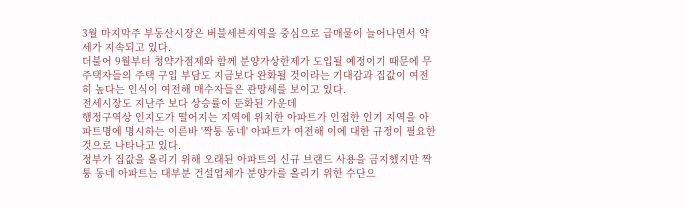3월 마지막주 부동산시장은 버블세븐지역을 중심으로 급매물이 늘어나면서 약세가 지속되고 있다.
더불어 9월부터 청약가점제와 함께 분양가상한제가 도입될 예정이기 때문에 무주택자들의 주택 구입 부담도 지금보다 완화될 것이라는 기대감과 집값이 여전히 높다는 인식이 여전해 매수자들은 관망세를 보이고 있다.
전세시장도 지난주 보다 상승률이 둔화된 가운데
행정구역상 인지도가 떨어지는 지역에 위치한 아파트가 인접한 인기 지역을 아파트명에 명시하는 이른바 '짝퉁 동네' 아파트가 여전해 이에 대한 규정이 필요한 것으로 나타나고 있다.
정부가 집값을 올리기 위해 오래된 아파트의 신규 브랜드 사용을 금지했지만 짝퉁 동네 아파트는 대부분 건설업체가 분양가를 올리기 위한 수단으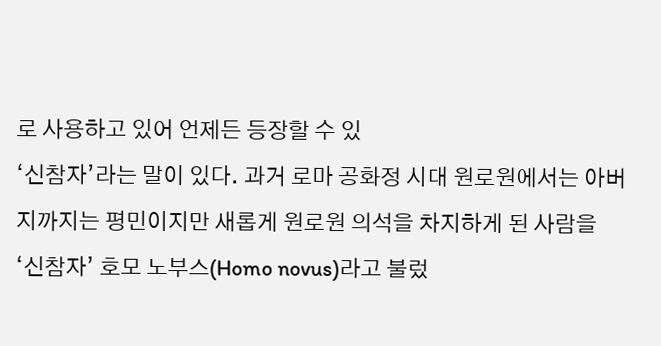로 사용하고 있어 언제든 등장할 수 있
‘신참자’라는 말이 있다. 과거 로마 공화정 시대 원로원에서는 아버지까지는 평민이지만 새롭게 원로원 의석을 차지하게 된 사람을 ‘신참자’ 호모 노부스(Homo novus)라고 불렀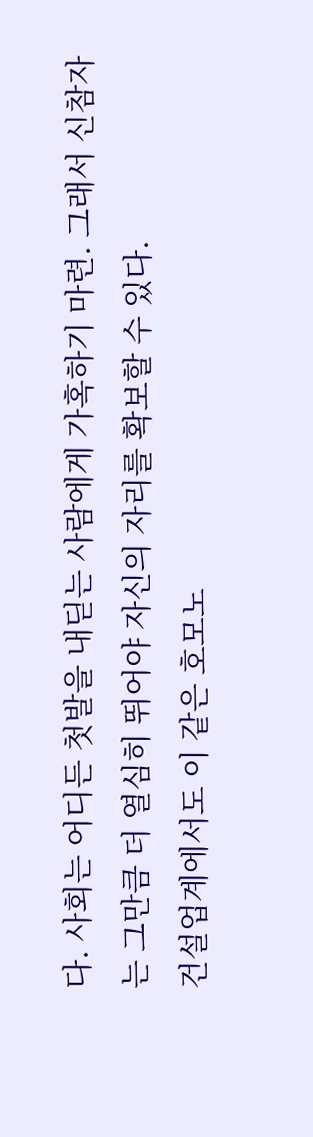다. 사회는 어디든 첫발을 내딛는 사람에게 가혹하기 마련. 그래서 신참자는 그만큼 더 열심히 뛰어야 자신의 자리를 확보할 수 있다.
건설업계에서도 이 같은 호모노